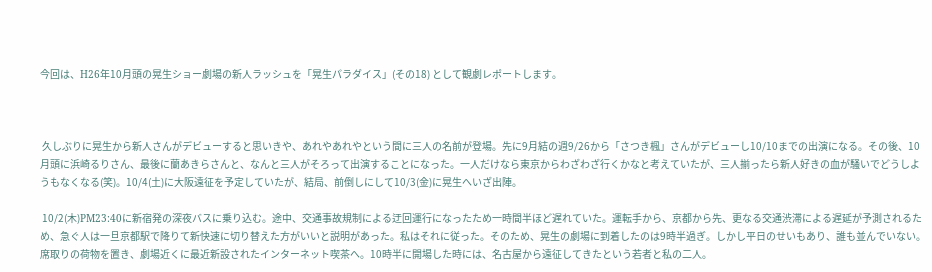今回は、H26年10月頭の晃生ショー劇場の新人ラッシュを「晃生パラダイス」(その18) として観劇レポートします。



 久しぶりに晃生から新人さんがデビューすると思いきや、あれやあれやという間に三人の名前が登場。先に9月結の週9/26から「さつき楓」さんがデビューし10/10までの出演になる。その後、10月頭に浜崎るりさん、最後に蘭あきらさんと、なんと三人がそろって出演することになった。一人だけなら東京からわざわざ行くかなと考えていたが、三人揃ったら新人好きの血が騒いでどうしようもなくなる(笑)。10/4(土)に大阪遠征を予定していたが、結局、前倒しにして10/3(金)に晃生へいざ出陣。

 10/2(木)PM23:40に新宿発の深夜バスに乗り込む。途中、交通事故規制による迂回運行になったため一時間半ほど遅れていた。運転手から、京都から先、更なる交通渋滞による遅延が予測されるため、急ぐ人は一旦京都駅で降りて新快速に切り替えた方がいいと説明があった。私はそれに従った。そのため、晃生の劇場に到着したのは9時半過ぎ。しかし平日のせいもあり、誰も並んでいない。席取りの荷物を置き、劇場近くに最近新設されたインターネット喫茶へ。10時半に開場した時には、名古屋から遠征してきたという若者と私の二人。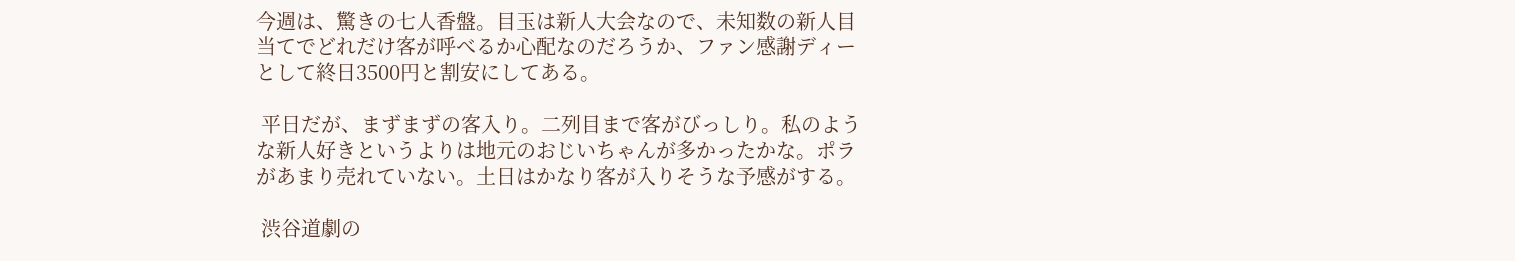今週は、驚きの七人香盤。目玉は新人大会なので、未知数の新人目当てでどれだけ客が呼べるか心配なのだろうか、ファン感謝ディーとして終日3500円と割安にしてある。

 平日だが、まずまずの客入り。二列目まで客がびっしり。私のような新人好きというよりは地元のおじいちゃんが多かったかな。ポラがあまり売れていない。土日はかなり客が入りそうな予感がする。

 渋谷道劇の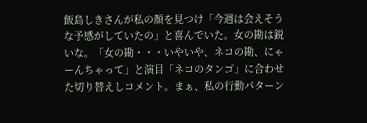飯島しきさんが私の顔を見つけ「今週は会えそうな予感がしていたの」と喜んでいた。女の勘は鋭いな。「女の勘・・・いやいや、ネコの勘、にゃーんちゃって」と演目「ネコのタンゴ」に合わせた切り替えしコメント。まぁ、私の行動パターン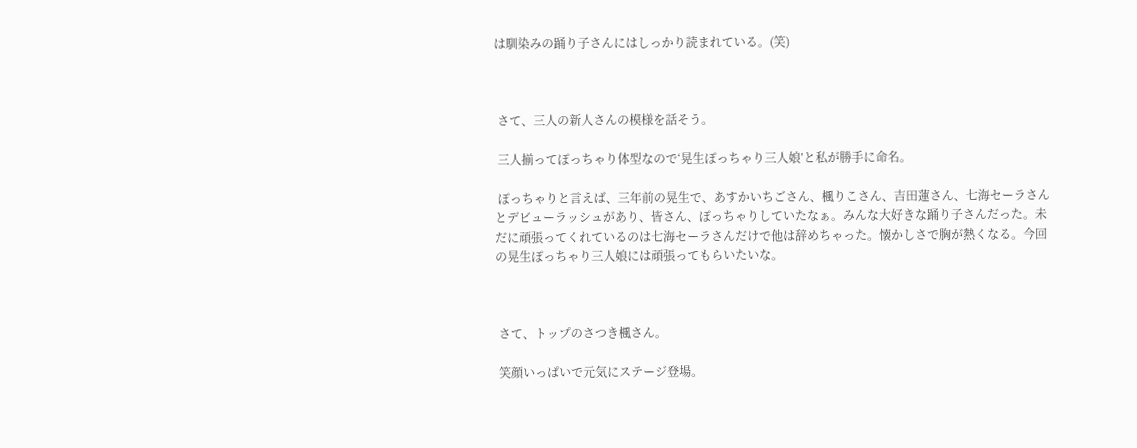は馴染みの踊り子さんにはしっかり読まれている。(笑)



 さて、三人の新人さんの模様を話そう。

 三人揃ってぽっちゃり体型なので‘晃生ぽっちゃり三人娘’と私が勝手に命名。

 ぽっちゃりと言えば、三年前の晃生で、あすかいちごさん、楓りこさん、吉田蓮さん、七海セーラさんとデビューラッシュがあり、皆さん、ぽっちゃりしていたなぁ。みんな大好きな踊り子さんだった。未だに頑張ってくれているのは七海セーラさんだけで他は辞めちゃった。懐かしさで胸が熱くなる。今回の晃生ぽっちゃり三人娘には頑張ってもらいたいな。



 さて、トップのさつき楓さん。

 笑顔いっぱいで元気にステージ登場。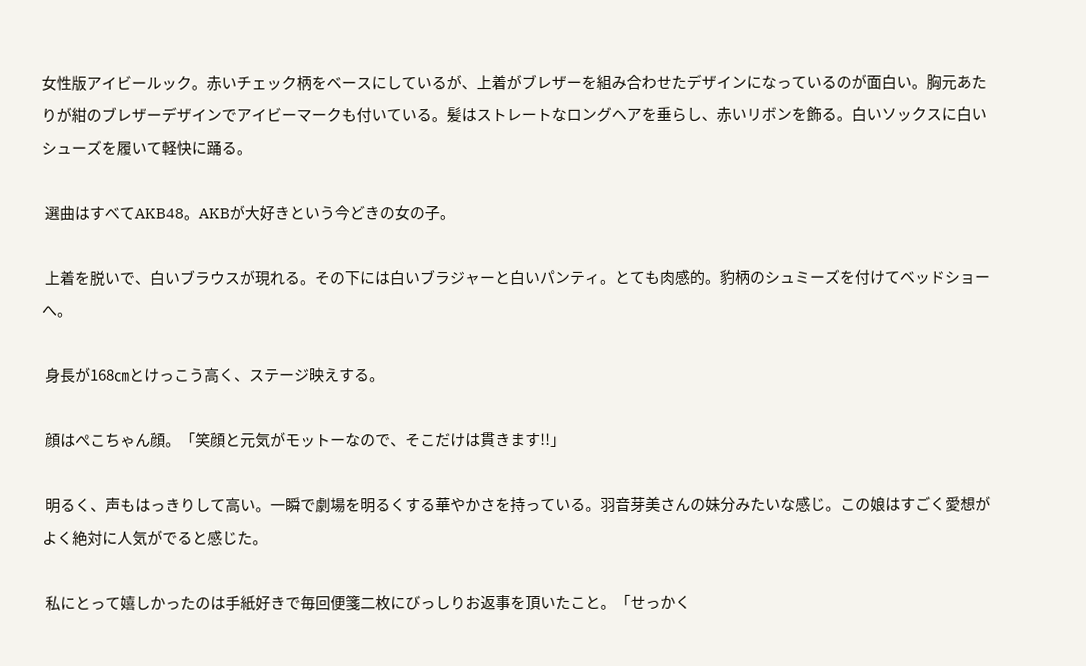女性版アイビールック。赤いチェック柄をベースにしているが、上着がブレザーを組み合わせたデザインになっているのが面白い。胸元あたりが紺のブレザーデザインでアイビーマークも付いている。髪はストレートなロングヘアを垂らし、赤いリボンを飾る。白いソックスに白いシューズを履いて軽快に踊る。

 選曲はすべてAKB48。AKBが大好きという今どきの女の子。

 上着を脱いで、白いブラウスが現れる。その下には白いブラジャーと白いパンティ。とても肉感的。豹柄のシュミーズを付けてベッドショーへ。

 身長が168㎝とけっこう高く、ステージ映えする。

 顔はぺこちゃん顔。「笑顔と元気がモットーなので、そこだけは貫きます!!」

 明るく、声もはっきりして高い。一瞬で劇場を明るくする華やかさを持っている。羽音芽美さんの妹分みたいな感じ。この娘はすごく愛想がよく絶対に人気がでると感じた。

 私にとって嬉しかったのは手紙好きで毎回便箋二枚にびっしりお返事を頂いたこと。「せっかく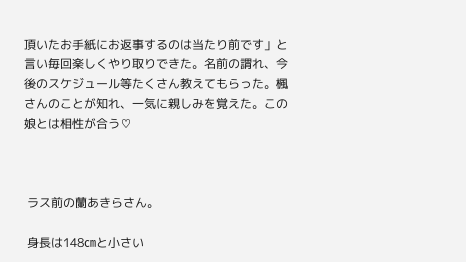頂いたお手紙にお返事するのは当たり前です」と言い毎回楽しくやり取りできた。名前の謂れ、今後のスケジュール等たくさん教えてもらった。楓さんのことが知れ、一気に親しみを覚えた。この娘とは相性が合う♡



 ラス前の蘭あきらさん。

 身長は148㎝と小さい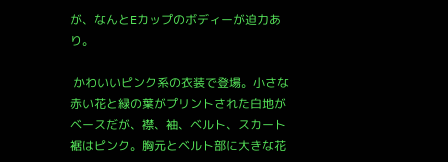が、なんとEカップのボディーが迫力あり。

 かわいいピンク系の衣装で登場。小さな赤い花と緑の葉がプリントされた白地がベースだが、襟、袖、ベルト、スカート裾はピンク。胸元とベルト部に大きな花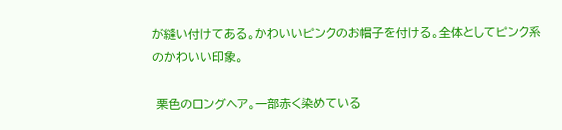が縫い付けてある。かわいいピンクのお帽子を付ける。全体としてピンク系のかわいい印象。

 栗色のロングヘア。一部赤く染めている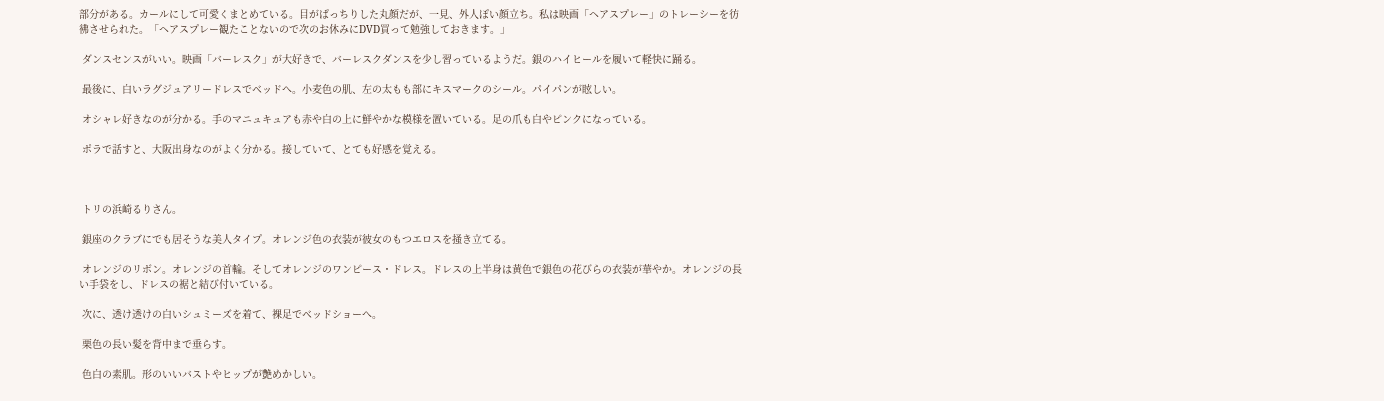部分がある。カールにして可愛くまとめている。目がぱっちりした丸顔だが、一見、外人ぽい顔立ち。私は映画「ヘアスプレー」のトレーシーを彷彿させられた。「ヘアスプレー観たことないので次のお休みにDVD買って勉強しておきます。」

 ダンスセンスがいい。映画「バーレスク」が大好きで、バーレスクダンスを少し習っているようだ。銀のハイヒールを履いて軽快に踊る。

 最後に、白いラグジュアリードレスでベッドへ。小麦色の肌、左の太もも部にキスマークのシール。パイパンが眩しい。

 オシャレ好きなのが分かる。手のマニュキュアも赤や白の上に鮮やかな模様を置いている。足の爪も白やピンクになっている。

 ポラで話すと、大阪出身なのがよく分かる。接していて、とても好感を覚える。



 トリの浜崎るりさん。

 銀座のクラブにでも居そうな美人タイプ。オレンジ色の衣装が彼女のもつエロスを掻き立てる。

 オレンジのリボン。オレンジの首輪。そしてオレンジのワンピース・ドレス。ドレスの上半身は黄色で銀色の花びらの衣装が華やか。オレンジの長い手袋をし、ドレスの裾と結び付いている。

 次に、透け透けの白いシュミーズを着て、裸足でベッドショーへ。

 栗色の長い髪を背中まで垂らす。

 色白の素肌。形のいいバストやヒップが艶めかしい。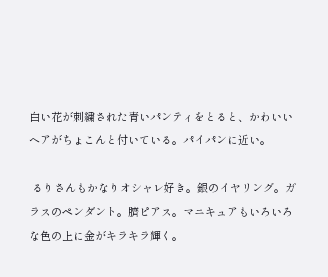白い花が刺繍された青いパンティをとると、かわいいヘアがちょこんと付いている。パイパンに近い。

 るりさんもかなりオシャレ好き。銀のイヤリング。ガラスのペンダント。臍ピアス。マニキュアもいろいろな色の上に金がキラキラ輝く。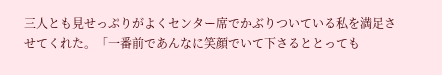三人とも見せっぷりがよくセンター席でかぶりついている私を満足させてくれた。「一番前であんなに笑顔でいて下さるととっても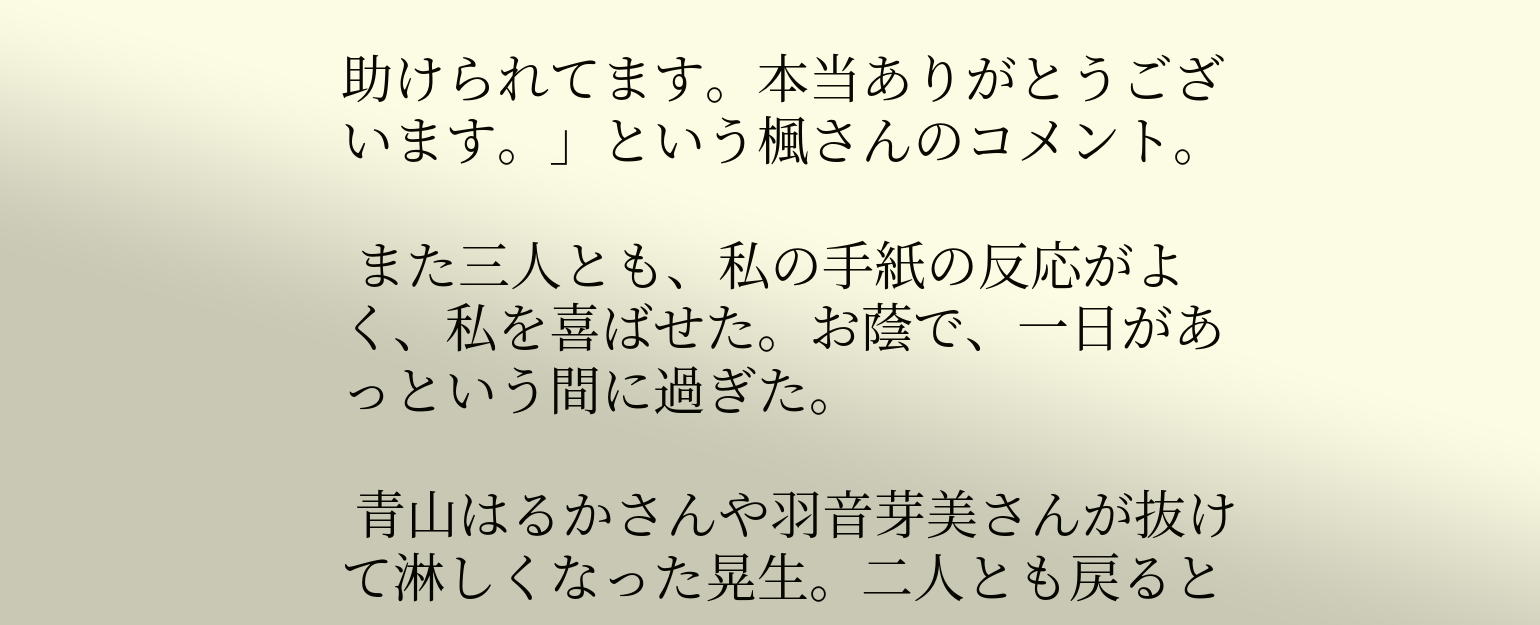助けられてます。本当ありがとうございます。」という楓さんのコメント。

 また三人とも、私の手紙の反応がよく、私を喜ばせた。お蔭で、一日があっという間に過ぎた。

 青山はるかさんや羽音芽美さんが抜けて淋しくなった晃生。二人とも戻ると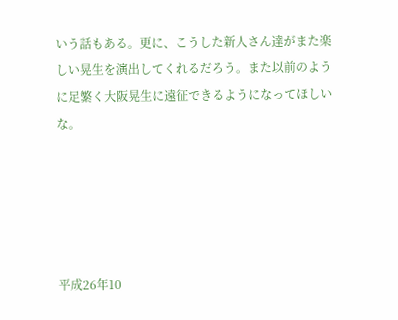いう話もある。更に、こうした新人さん達がまた楽しい晃生を演出してくれるだろう。また以前のように足繁く大阪晃生に遠征できるようになってほしいな。





平成26年10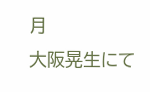月                          大阪晃生にて